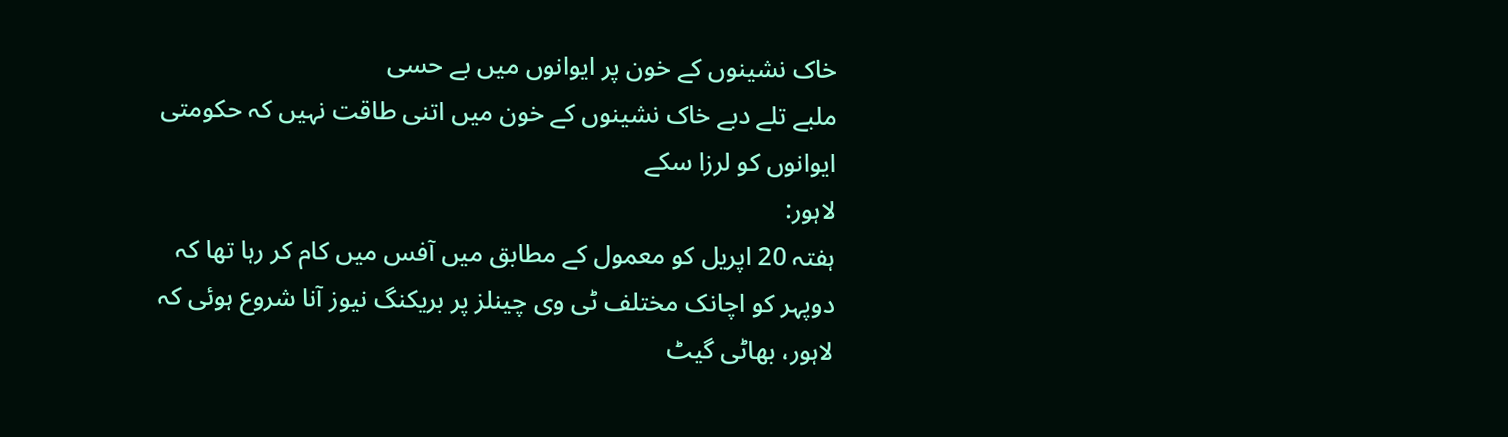خاک نشینوں کے خون پر ایوانوں میں بے حسی
ملبے تلے دبے خاک نشینوں کے خون میں اتنی طاقت نہیں کہ حکومتی ایوانوں کو لرزا سکے
لاہور:
ہفتہ 20 اپریل کو معمول کے مطابق میں آفس میں کام کر رہا تھا کہ دوپہر کو اچانک مختلف ٹی وی چینلز پر بریکنگ نیوز آنا شروع ہوئی کہ لاہور، بھاٹی گیٹ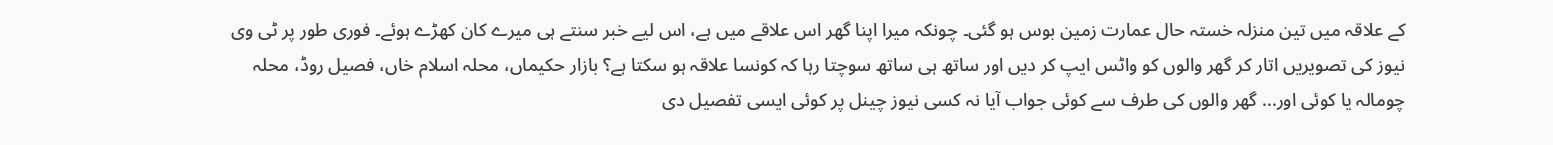کے علاقہ میں تین منزلہ خستہ حال عمارت زمین بوس ہو گئی۔ چونکہ میرا اپنا گھر اس علاقے میں ہے، اس لیے خبر سنتے ہی میرے کان کھڑے ہوئے۔ فوری طور پر ٹی وی نیوز کی تصویریں اتار کر گھر والوں کو واٹس ایپ کر دیں اور ساتھ ہی ساتھ سوچتا رہا کہ کونسا علاقہ ہو سکتا ہے؟ بازار حکیماں، محلہ اسلام خاں، فصیل روڈ، محلہ چومالہ یا کوئی اور... گھر والوں کی طرف سے کوئی جواب آیا نہ کسی نیوز چینل پر کوئی ایسی تفصیل دی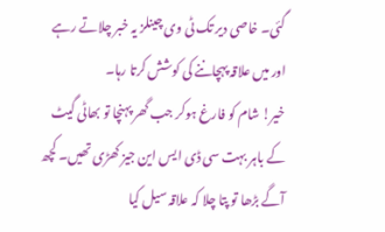گئی۔ خاصی دیر تک ٹی وی چینلز یہ خبر چلاتے رہے اور میں علاقہ پہچاننے کی کوشش کرتا رہا۔
خیر! شام کو فارغ ہوکر جب گھر پہنچا تو بھاٹی گیٹ کے باہر بہت سی ڈی ایس این جیز کھڑی تھیں۔ کچھ آگے بڑھا تو پتا چلا کہ علاقہ سیل کیا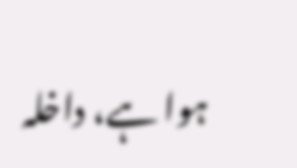ہوا ہے، داخلہ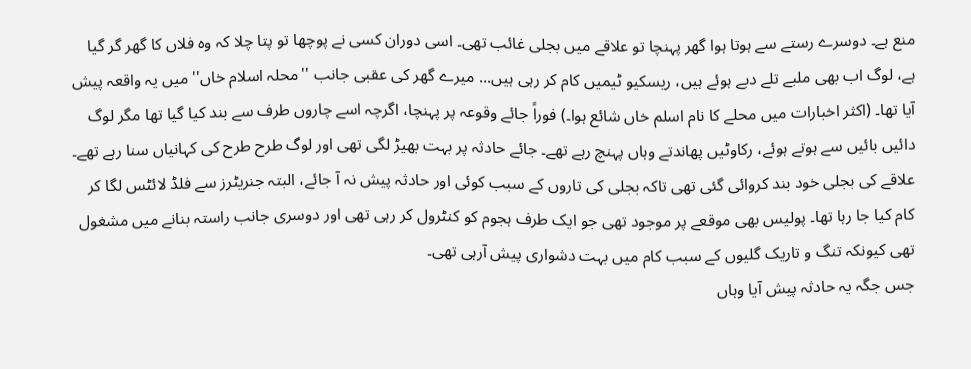منع ہے۔ دوسرے رستے سے ہوتا ہوا گھر پہنچا تو علاقے میں بجلی غائب تھی۔ اسی دوران کسی نے پوچھا تو پتا چلا کہ وہ فلاں کا گھر گر گیا ہے، لوگ اب بھی ملبے تلے دبے ہوئے ہیں، ریسکیو ٹیمیں کام کر رہی ہیں... میرے گھر کی عقبی جانب ''محلہ اسلام خاں'' میں یہ واقعہ پیش آیا تھا۔ (اکثر اخبارات میں محلے کا نام اسلم خاں شائع ہوا۔) فوراً جائے وقوعہ پر پہنچا، اگرچہ اسے چاروں طرف سے بند کیا گیا تھا مگر لوگ دائیں بائیں سے ہوتے ہوئے، رکاوٹیں پھاندتے وہاں پہنچ رہے تھے۔ جائے حادثہ پر بہت بھیڑ لگی تھی اور لوگ طرح طرح کی کہانیاں سنا رہے تھے۔ علاقے کی بجلی خود بند کروائی گئی تھی تاکہ بجلی کی تاروں کے سبب کوئی اور حادثہ پیش نہ آ جائے، البتہ جنریٹرز سے فلڈ لائٹس لگا کر کام کیا جا رہا تھا۔ پولیس بھی موقعے پر موجود تھی جو ایک طرف ہجوم کو کنٹرول کر رہی تھی اور دوسری جانب راستہ بنانے میں مشغول تھی کیونکہ تنگ و تاریک گلیوں کے سبب کام میں بہت دشواری پیش آرہی تھی۔
جس جگہ یہ حادثہ پیش آیا وہاں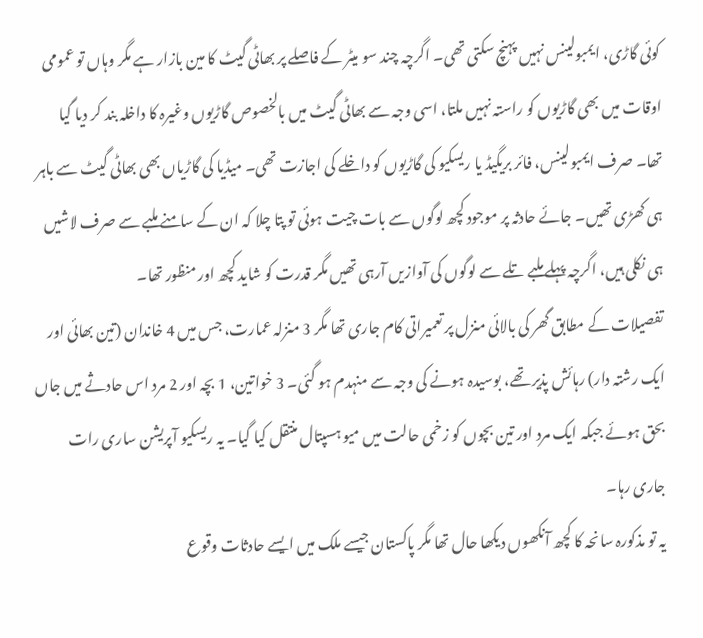کوئی گاڑی، ایمبولینس نہیں پہنچ سکتی تھی۔ اگرچہ چند سو میٹر کے فاصلے پر بھاٹی گیٹ کا مین بازار ہے مگر وہاں تو عمومی اوقات میں بھی گاڑیوں کو راستہ نہیں ملتا، اسی وجہ سے بھاٹی گیٹ میں بالخصوص گاڑیوں وغیرہ کا داخلہ بند کر دیا گیا تھا۔ صرف ایمبولینس، فائر بریگیڈ یا ریسکیو کی گاڑیوں کو داخلے کی اجازت تھی۔ میڈیا کی گاڑیاں بھی بھاٹی گیٹ سے باہر ہی کھڑی تھیں۔ جائے حادثہ پر موجود کچھ لوگوں سے بات چیت ہوئی تو پتا چلا کہ ان کے سامنے ملبے سے صرف لاشیں ہی نکلی ہیں، اگرچہ پہلے ملبے تلے سے لوگوں کی آوازیں آرہی تھیں مگر قدرت کو شاید کچھ اور منظور تھا۔
تفصیلات کے مطابق گھر کی بالائی منزل پر تعمیراتی کام جاری تھا مگر 3 منزلہ عمارت، جس میں 4 خاندان (تین بھائی اور ایک رشتہ دار) رہائش پذیر تھے، بوسیدہ ہونے کی وجہ سے منہدم ہو گئی۔ 3 خواتین، 1 بچہ اور 2 مرد اس حادثے میں جاں بحق ہوئے جبکہ ایک مرد اور تین بچوں کو زخمی حالت میں میو ہسپتال منتقل کیا گیا۔ یہ ریسکیو آپریشن ساری رات جاری رہا۔
یہ تو مذکورہ سانحہ کا کچھ آنکھوں دیکھا حال تھا مگر پاکستان جیسے ملک میں ایسے حادثات وقوع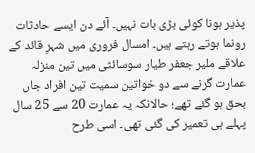پذیر ہونا کوئی بڑی بات نہیں۔ آئے دن ایسے حادثات رونما ہوتے رہتے ہیں۔ امسال فروری میں شہرِ قائد کے علاقے ملیر جعفر طیار سوسائٹی میں تین منزلہ عمارت گرنے سے دو خواتین سمیت تین افراد جاں بحق ہو گئے تھے؛ حالانکہ یہ عمارت 20 سے 25 سال پہلے ہی تعمیر کی گئی تھی۔ اسی طرح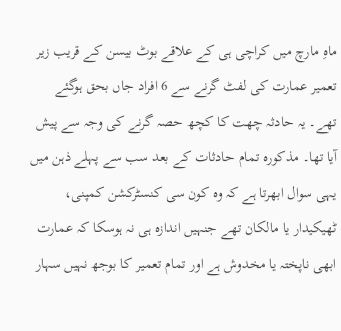ماہِ مارچ میں کراچی ہی کے علاقے بوٹ بیسن کے قریب زیر تعمیر عمارت کی لفٹ گرنے سے 6 افراد جاں بحق ہوگئے تھے۔ یہ حادثہ چھت کا کچھ حصہ گرنے کی وجہ سے پیش آیا تھا۔ مذکورہ تمام حادثات کے بعد سب سے پہلے ذہن میں یہی سوال ابھرتا ہے کہ وہ کون سی کنسٹرکشن کمپنی، ٹھیکیدار یا مالکان تھے جنہیں اندازہ ہی نہ ہوسکا کہ عمارت ابھی ناپختہ یا مخدوش ہے اور تمام تعمیر کا بوجھ نہیں سہار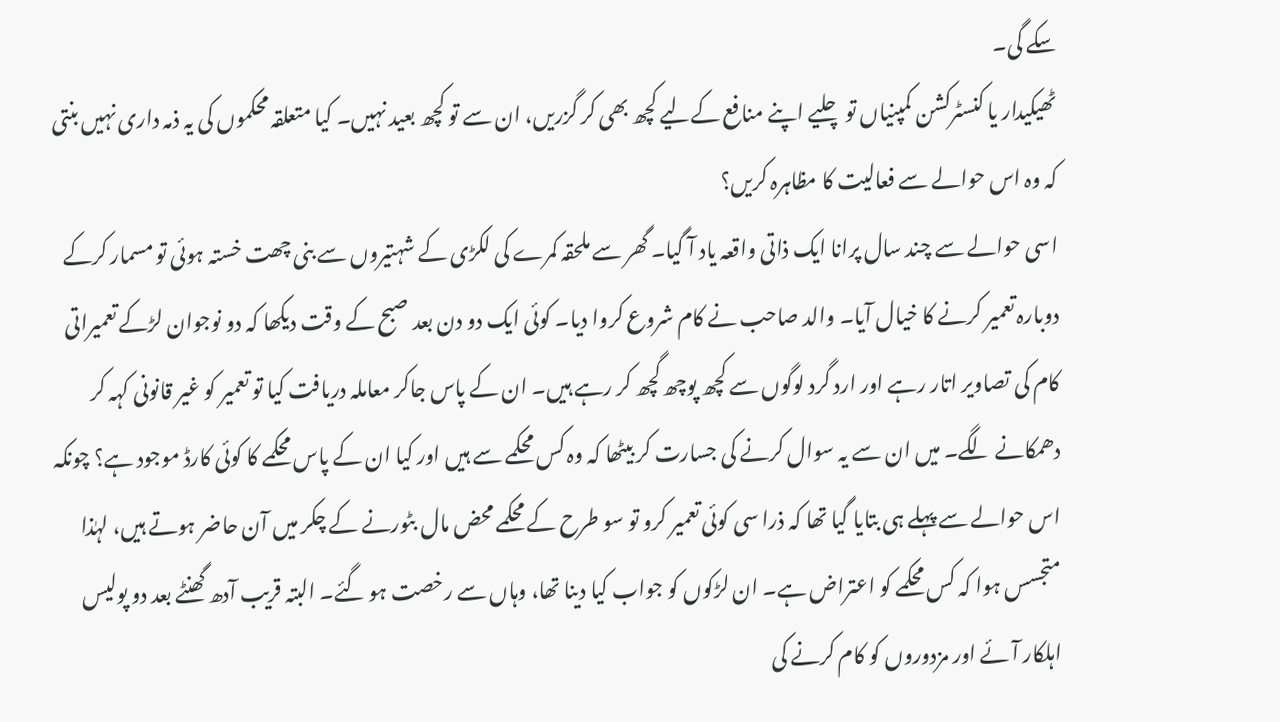سکے گی۔
ٹھیکیدار یا کنسٹرکشن کمپنیاں تو چلیے اپنے منافع کےلیے کچھ بھی کر گزریں، ان سے تو کچھ بعید نہیں۔ کیا متعلقہ محکموں کی یہ ذمہ داری نہیں بنتی کہ وہ اس حوالے سے فعالیت کا مظاہرہ کریں؟
اسی حوالے سے چند سال پرانا ایک ذاتی واقعہ یاد آ گیا۔ گھر سے ملحقہ کمرے کی لکڑی کے شہتیروں سے بنی چھت خستہ ہوئی تو مسمار کرکے دوبارہ تعمیر کرنے کا خیال آیا۔ والد صاحب نے کام شروع کروا دیا۔ کوئی ایک دو دن بعد صبح کے وقت دیکھا کہ دو نوجوان لڑکے تعمیراتی کام کی تصاویر اتار رہے اور ارد گرد لوگوں سے کچھ پوچھ گچھ کر رہے ہیں۔ ان کے پاس جاکر معاملہ دریافت کیا تو تعمیر کو غیر قانونی کہہ کر دھمکانے لگے۔ میں ان سے یہ سوال کرنے کی جسارت کر بیٹھا کہ وہ کس محکمے سے ہیں اور کیا ان کے پاس محکمے کا کوئی کارڈ موجود ہے؟ چونکہ اس حوالے سے پہلے ہی بتایا گیا تھا کہ ذرا سی کوئی تعمیر کرو تو سو طرح کے محکمے محض مال بٹورنے کے چکر میں آن حاضر ہوتے ہیں، لہٰذا متجسس ہوا کہ کس محکمے کو اعتراض ہے۔ ان لڑکوں کو جواب کیا دینا تھا، وہاں سے رخصت ہو گئے۔ البتہ قریب آدھ گھنٹے بعد دو پولیس اہلکار آئے اور مزدوروں کو کام کرنے کی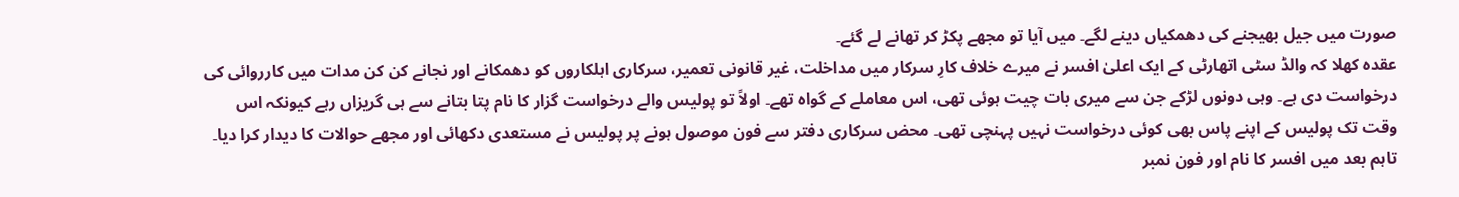صورت میں جیل بھیجنے کی دھمکیاں دینے لگے۔ میں آیا تو مجھے پکڑ کر تھانے لے گئے۔
عقدہ کھلا کہ والڈ سٹی اتھارٹی کے ایک اعلیٰ افسر نے میرے خلاف کارِ سرکار میں مداخلت، غیر قانونی تعمیر، سرکاری اہلکاروں کو دھمکانے اور نجانے کن کن مدات میں کارروائی کی درخواست دی ہے۔ وہی دونوں لڑکے جن سے میری بات چیت ہوئی تھی، اس معاملے کے گواہ تھے۔ اولاً تو پولیس والے درخواست گزار کا نام پتا بتانے سے ہی گریزاں رہے کیونکہ اس وقت تک پولیس کے اپنے پاس بھی کوئی درخواست نہیں پہنچی تھی۔ محض سرکاری دفتر سے فون موصول ہونے پر پولیس نے مستعدی دکھائی اور مجھے حوالات کا دیدار کرا دیا۔ تاہم بعد میں افسر کا نام اور فون نمبر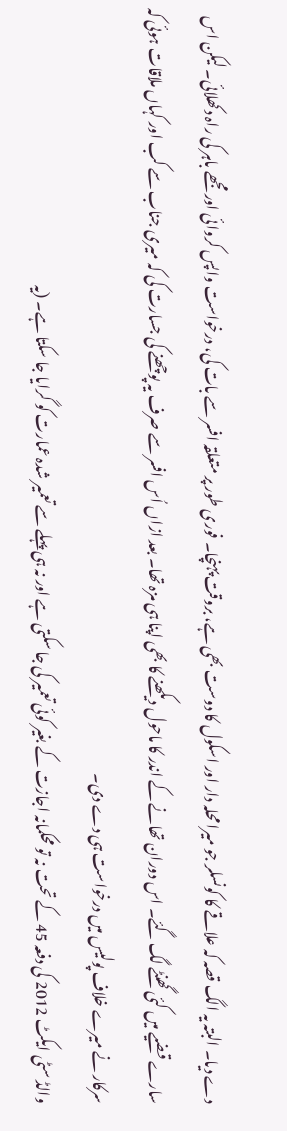دے دیا۔ البتہ یہ الگ قصہ کہ علاقے کا کونسلر جو میرا محلہ دار اور اسکول کا دوست بھی ہے، بروقت پہنچا۔ فوری طور پر متعلقہ افسر سے بات کی، درخواست واپس کروائی اور مجھے باہر کی راہ دکھلائی۔ لیکن اس سارے قضیے میں کئی گھنٹے لگ گئے۔ اس دوران تھانے کے اندر کا ماحول دیکھنے کا بھی اپنا ہی مزہ تھا۔ بعد ازاں اُس افسر سے صرف یہ پوچھنے کی جسارت کی کہ میری جناب سے کب اور کہاں ملاقات ہوئی کہ سرکار نے میرے خلاف پولیس میں درخواست ہی دے دی۔
والڈ سٹی ایکٹ 2012 کی دفعہ 45 کے تحت نہ تو محکمانہ اجازت کے بغیر کوئی تعمیر کی جا سکتی ہے اور نہ ہی پہلے سے تعمیر شدہ عمارت کو گرایا جا سکتا ہے۔ (یہ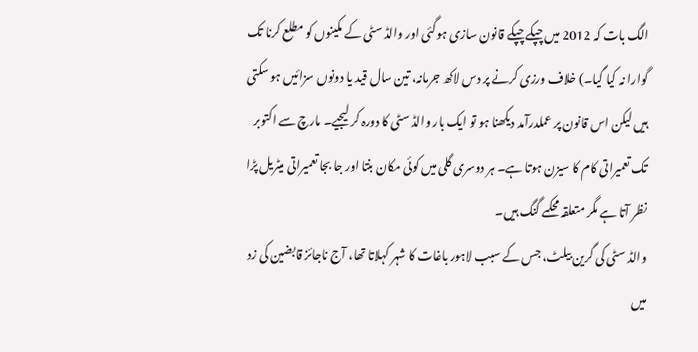الگ بات کہ 2012 میں چپکے چپکے قانون سازی ہوگئی اور والڈ سٹی کے مکینوں کو مطلع کرنا تک گوارا نہ کیا گیا۔) خلاف ورزی کرنے پر دس لاکھ جرمانہ، تین سال قید یا دونوں سزائیں ہو سکتی ہیں لیکن اس قانون پر عملدرآمد دیکھنا ہو تو ایک بار والڈ سٹی کا دورہ کر لیجیے۔ مارچ سے اکتوبر تک تعمیراتی کام کا سیزن ہوتا ہے۔ ہر دوسری گلی میں کوئی مکان بنتا اور جا بجا تعمیراتی میٹریل پڑا نظر آتا ہے مگر متعلقہ محکمے گنگ ہیں۔
والڈ سٹی کی گرین بیلٹ، جس کے سبب لاہور باغات کا شہر کہلاتا تھا، آج ناجائز قابضین کی زد میں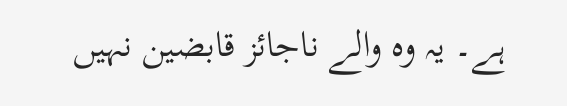ہے۔ یہ وہ والے ناجائز قابضین نہیں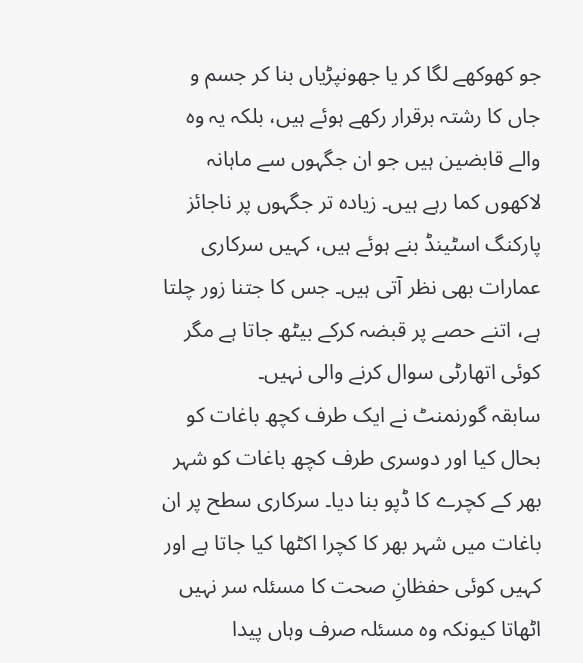جو کھوکھے لگا کر یا جھونپڑیاں بنا کر جسم و جاں کا رشتہ برقرار رکھے ہوئے ہیں، بلکہ یہ وہ والے قابضین ہیں جو ان جگہوں سے ماہانہ لاکھوں کما رہے ہیں۔ زیادہ تر جگہوں پر ناجائز پارکنگ اسٹینڈ بنے ہوئے ہیں، کہیں سرکاری عمارات بھی نظر آتی ہیں۔ جس کا جتنا زور چلتا ہے، اتنے حصے پر قبضہ کرکے بیٹھ جاتا ہے مگر کوئی اتھارٹی سوال کرنے والی نہیں۔
سابقہ گورنمنٹ نے ایک طرف کچھ باغات کو بحال کیا اور دوسری طرف کچھ باغات کو شہر بھر کے کچرے کا ڈپو بنا دیا۔ سرکاری سطح پر ان باغات میں شہر بھر کا کچرا اکٹھا کیا جاتا ہے اور کہیں کوئی حفظانِ صحت کا مسئلہ سر نہیں اٹھاتا کیونکہ وہ مسئلہ صرف وہاں پیدا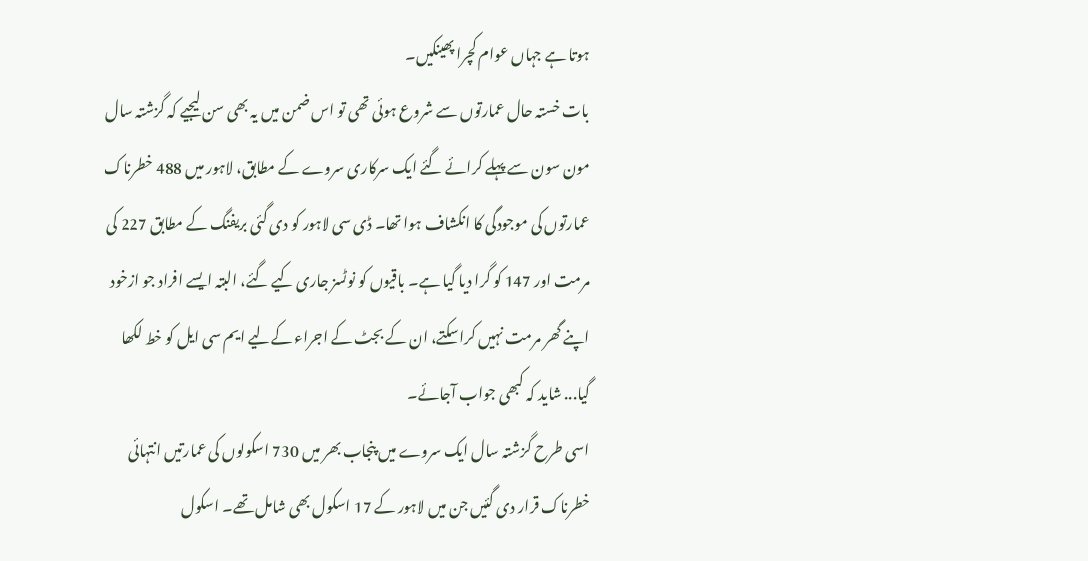ہوتا ہے جہاں عوام کچرا پھینکیں۔
بات خستہ حال عمارتوں سے شروع ہوئی تھی تو اس ضمن میں یہ بھی سن لیجیے کہ گزشتہ سال مون سون سے پہلے کرائے گئے ایک سرکاری سروے کے مطابق، لاہور میں 488 خطرناک عمارتوں کی موجودگی کا انکشاف ہوا تھا۔ ڈی سی لاہور کو دی گئی بریفنگ کے مطابق 227 کی مرمت اور 147 کو گرا دیا گیا ہے۔ باقیوں کو نوٹسز جاری کیے گئے، البتہ ایسے افراد جو ازخود اپنے گھر مرمت نہیں کراسکتے، ان کے بجٹ کے اجراء کےلیے ایم سی ایل کو خط لکھا گیا... شاید کہ کبھی جواب آجائے۔
اسی طرح گزشتہ سال ایک سروے میں پنجاب بھر میں 730 اسکولوں کی عمارتیں انتہائی خطرناک قرار دی گئیں جن میں لاہور کے 17 اسکول بھی شامل تھے۔ اسکول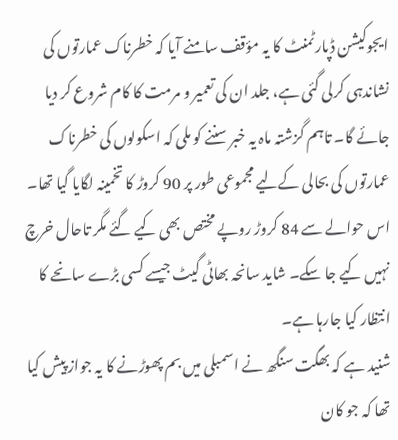ایجوکیشن ڈپارٹمنٹ کا یہ مؤقف سامنے آیا کہ خطرناک عمارتوں کی نشاندہی کرلی گئی ہے، جلد ان کی تعمیر و مرمت کا کام شروع کر دیا جائے گا۔ تاہم گزشتہ ماہ یہ خبر سننے کو ملی کہ اسکولوں کی خطرناک عمارتوں کی بحالی کےلیے مجموعی طور پر 90 کروڑ کا تخمینہ لگایا گیا تھا۔ اس حوالے سے 84 کروڑ روپے مختص بھی کیے گئے مگر تاحال خرچ نہیں کیے جا سکے۔ شاید سانحہ بھاٹی گیٹ جیسے کسی بڑے سانحے کا انتظار کیا جارہا ہے۔
شنید ہے کہ بھگت سنگھ نے اسمبلی میں بم پھوڑنے کا یہ جواز پیش کیا تھا کہ جو کان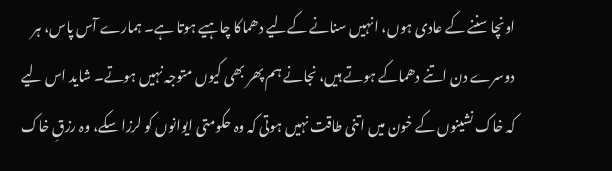اونچا سننے کے عادی ہوں، انہیں سنانے کےلیے دھماکا چاہیے ہوتا ہے۔ ہمارے آس پاس، ہر دوسرے دن اتنے دھماکے ہوتے ہیں، نجانے ہم پھر بھی کیوں متوجہ نہیں ہوتے۔ شاید اس لیے کہ خاک نشینوں کے خون میں اتنی طاقت نہیں ہوتی کہ وہ حکومتی ایوانوں کو لرزا سکے، وہ رزقِ خاک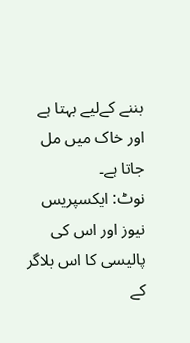بننے کےلیے بہتا ہے اور خاک میں مل جاتا ہے۔
نوٹ: ایکسپریس نیوز اور اس کی پالیسی کا اس بلاگر کے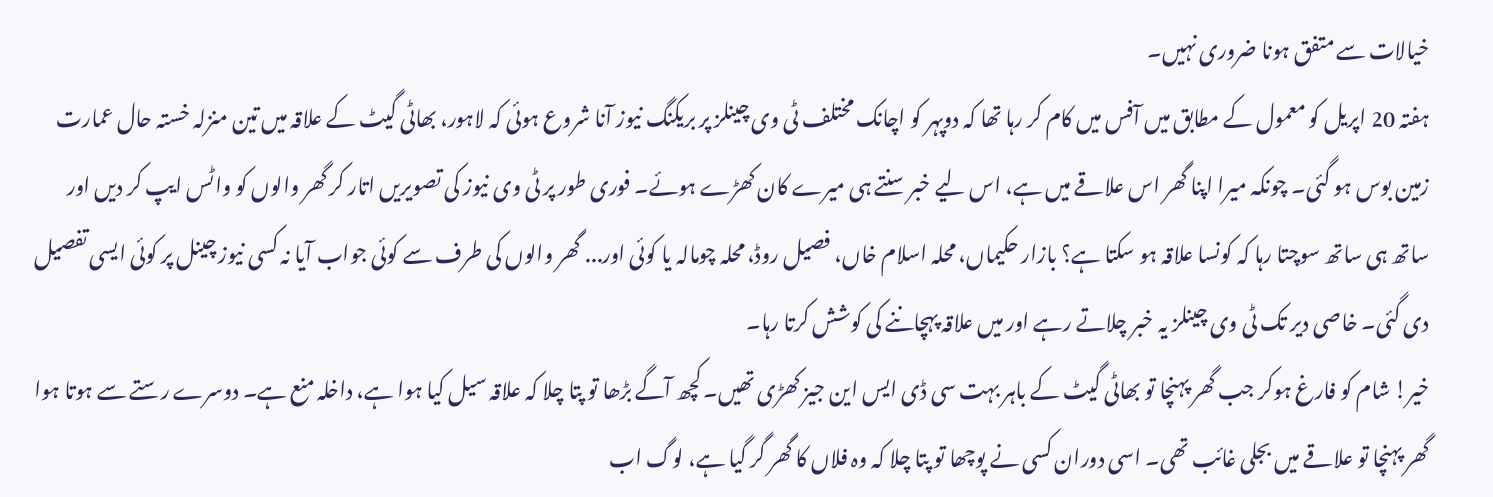خیالات سے متفق ہونا ضروری نہیں۔
ہفتہ 20 اپریل کو معمول کے مطابق میں آفس میں کام کر رہا تھا کہ دوپہر کو اچانک مختلف ٹی وی چینلز پر بریکنگ نیوز آنا شروع ہوئی کہ لاہور، بھاٹی گیٹ کے علاقہ میں تین منزلہ خستہ حال عمارت زمین بوس ہو گئی۔ چونکہ میرا اپنا گھر اس علاقے میں ہے، اس لیے خبر سنتے ہی میرے کان کھڑے ہوئے۔ فوری طور پر ٹی وی نیوز کی تصویریں اتار کر گھر والوں کو واٹس ایپ کر دیں اور ساتھ ہی ساتھ سوچتا رہا کہ کونسا علاقہ ہو سکتا ہے؟ بازار حکیماں، محلہ اسلام خاں، فصیل روڈ، محلہ چومالہ یا کوئی اور... گھر والوں کی طرف سے کوئی جواب آیا نہ کسی نیوز چینل پر کوئی ایسی تفصیل دی گئی۔ خاصی دیر تک ٹی وی چینلز یہ خبر چلاتے رہے اور میں علاقہ پہچاننے کی کوشش کرتا رہا۔
خیر! شام کو فارغ ہوکر جب گھر پہنچا تو بھاٹی گیٹ کے باہر بہت سی ڈی ایس این جیز کھڑی تھیں۔ کچھ آگے بڑھا تو پتا چلا کہ علاقہ سیل کیا ہوا ہے، داخلہ منع ہے۔ دوسرے رستے سے ہوتا ہوا گھر پہنچا تو علاقے میں بجلی غائب تھی۔ اسی دوران کسی نے پوچھا تو پتا چلا کہ وہ فلاں کا گھر گر گیا ہے، لوگ اب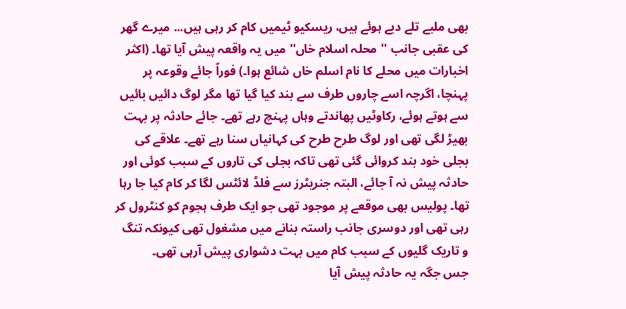بھی ملبے تلے دبے ہوئے ہیں، ریسکیو ٹیمیں کام کر رہی ہیں... میرے گھر کی عقبی جانب ''محلہ اسلام خاں'' میں یہ واقعہ پیش آیا تھا۔ (اکثر اخبارات میں محلے کا نام اسلم خاں شائع ہوا۔) فوراً جائے وقوعہ پر پہنچا، اگرچہ اسے چاروں طرف سے بند کیا گیا تھا مگر لوگ دائیں بائیں سے ہوتے ہوئے، رکاوٹیں پھاندتے وہاں پہنچ رہے تھے۔ جائے حادثہ پر بہت بھیڑ لگی تھی اور لوگ طرح طرح کی کہانیاں سنا رہے تھے۔ علاقے کی بجلی خود بند کروائی گئی تھی تاکہ بجلی کی تاروں کے سبب کوئی اور حادثہ پیش نہ آ جائے، البتہ جنریٹرز سے فلڈ لائٹس لگا کر کام کیا جا رہا تھا۔ پولیس بھی موقعے پر موجود تھی جو ایک طرف ہجوم کو کنٹرول کر رہی تھی اور دوسری جانب راستہ بنانے میں مشغول تھی کیونکہ تنگ و تاریک گلیوں کے سبب کام میں بہت دشواری پیش آرہی تھی۔
جس جگہ یہ حادثہ پیش آیا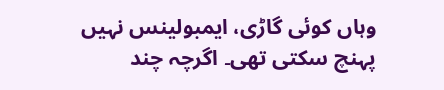وہاں کوئی گاڑی، ایمبولینس نہیں پہنچ سکتی تھی۔ اگرچہ چند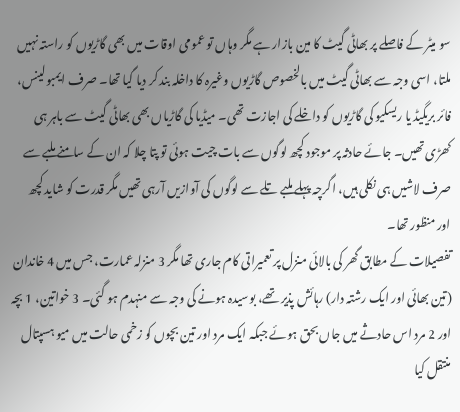سو میٹر کے فاصلے پر بھاٹی گیٹ کا مین بازار ہے مگر وہاں تو عمومی اوقات میں بھی گاڑیوں کو راستہ نہیں ملتا، اسی وجہ سے بھاٹی گیٹ میں بالخصوص گاڑیوں وغیرہ کا داخلہ بند کر دیا گیا تھا۔ صرف ایمبولینس، فائر بریگیڈ یا ریسکیو کی گاڑیوں کو داخلے کی اجازت تھی۔ میڈیا کی گاڑیاں بھی بھاٹی گیٹ سے باہر ہی کھڑی تھیں۔ جائے حادثہ پر موجود کچھ لوگوں سے بات چیت ہوئی تو پتا چلا کہ ان کے سامنے ملبے سے صرف لاشیں ہی نکلی ہیں، اگرچہ پہلے ملبے تلے سے لوگوں کی آوازیں آرہی تھیں مگر قدرت کو شاید کچھ اور منظور تھا۔
تفصیلات کے مطابق گھر کی بالائی منزل پر تعمیراتی کام جاری تھا مگر 3 منزلہ عمارت، جس میں 4 خاندان (تین بھائی اور ایک رشتہ دار) رہائش پذیر تھے، بوسیدہ ہونے کی وجہ سے منہدم ہو گئی۔ 3 خواتین، 1 بچہ اور 2 مرد اس حادثے میں جاں بحق ہوئے جبکہ ایک مرد اور تین بچوں کو زخمی حالت میں میو ہسپتال منتقل کیا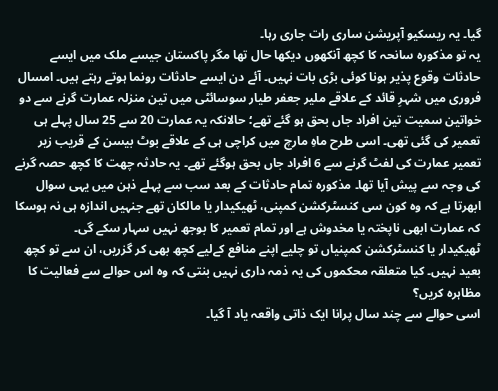گیا۔ یہ ریسکیو آپریشن ساری رات جاری رہا۔
یہ تو مذکورہ سانحہ کا کچھ آنکھوں دیکھا حال تھا مگر پاکستان جیسے ملک میں ایسے حادثات وقوع پذیر ہونا کوئی بڑی بات نہیں۔ آئے دن ایسے حادثات رونما ہوتے رہتے ہیں۔ امسال فروری میں شہرِ قائد کے علاقے ملیر جعفر طیار سوسائٹی میں تین منزلہ عمارت گرنے سے دو خواتین سمیت تین افراد جاں بحق ہو گئے تھے؛ حالانکہ یہ عمارت 20 سے 25 سال پہلے ہی تعمیر کی گئی تھی۔ اسی طرح ماہِ مارچ میں کراچی ہی کے علاقے بوٹ بیسن کے قریب زیر تعمیر عمارت کی لفٹ گرنے سے 6 افراد جاں بحق ہوگئے تھے۔ یہ حادثہ چھت کا کچھ حصہ گرنے کی وجہ سے پیش آیا تھا۔ مذکورہ تمام حادثات کے بعد سب سے پہلے ذہن میں یہی سوال ابھرتا ہے کہ وہ کون سی کنسٹرکشن کمپنی، ٹھیکیدار یا مالکان تھے جنہیں اندازہ ہی نہ ہوسکا کہ عمارت ابھی ناپختہ یا مخدوش ہے اور تمام تعمیر کا بوجھ نہیں سہار سکے گی۔
ٹھیکیدار یا کنسٹرکشن کمپنیاں تو چلیے اپنے منافع کےلیے کچھ بھی کر گزریں، ان سے تو کچھ بعید نہیں۔ کیا متعلقہ محکموں کی یہ ذمہ داری نہیں بنتی کہ وہ اس حوالے سے فعالیت کا مظاہرہ کریں؟
اسی حوالے سے چند سال پرانا ایک ذاتی واقعہ یاد آ گیا۔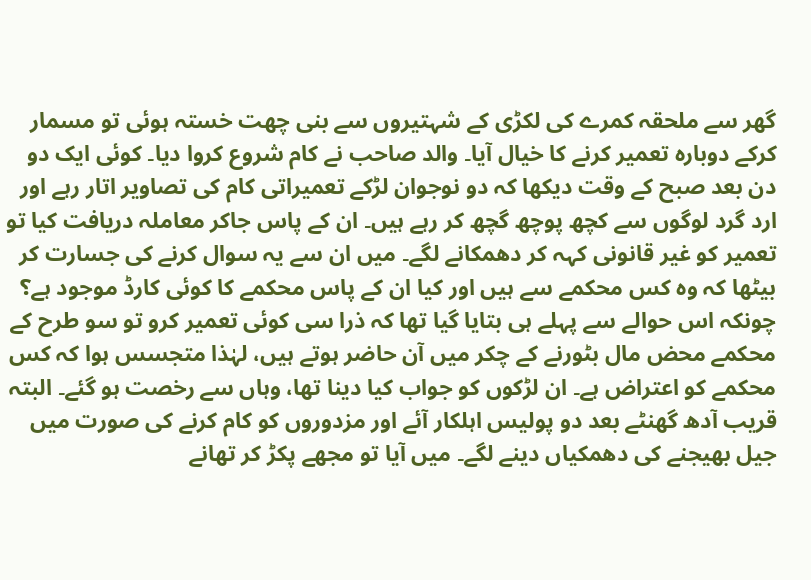گھر سے ملحقہ کمرے کی لکڑی کے شہتیروں سے بنی چھت خستہ ہوئی تو مسمار کرکے دوبارہ تعمیر کرنے کا خیال آیا۔ والد صاحب نے کام شروع کروا دیا۔ کوئی ایک دو دن بعد صبح کے وقت دیکھا کہ دو نوجوان لڑکے تعمیراتی کام کی تصاویر اتار رہے اور ارد گرد لوگوں سے کچھ پوچھ گچھ کر رہے ہیں۔ ان کے پاس جاکر معاملہ دریافت کیا تو تعمیر کو غیر قانونی کہہ کر دھمکانے لگے۔ میں ان سے یہ سوال کرنے کی جسارت کر بیٹھا کہ وہ کس محکمے سے ہیں اور کیا ان کے پاس محکمے کا کوئی کارڈ موجود ہے؟ چونکہ اس حوالے سے پہلے ہی بتایا گیا تھا کہ ذرا سی کوئی تعمیر کرو تو سو طرح کے محکمے محض مال بٹورنے کے چکر میں آن حاضر ہوتے ہیں، لہٰذا متجسس ہوا کہ کس محکمے کو اعتراض ہے۔ ان لڑکوں کو جواب کیا دینا تھا، وہاں سے رخصت ہو گئے۔ البتہ قریب آدھ گھنٹے بعد دو پولیس اہلکار آئے اور مزدوروں کو کام کرنے کی صورت میں جیل بھیجنے کی دھمکیاں دینے لگے۔ میں آیا تو مجھے پکڑ کر تھانے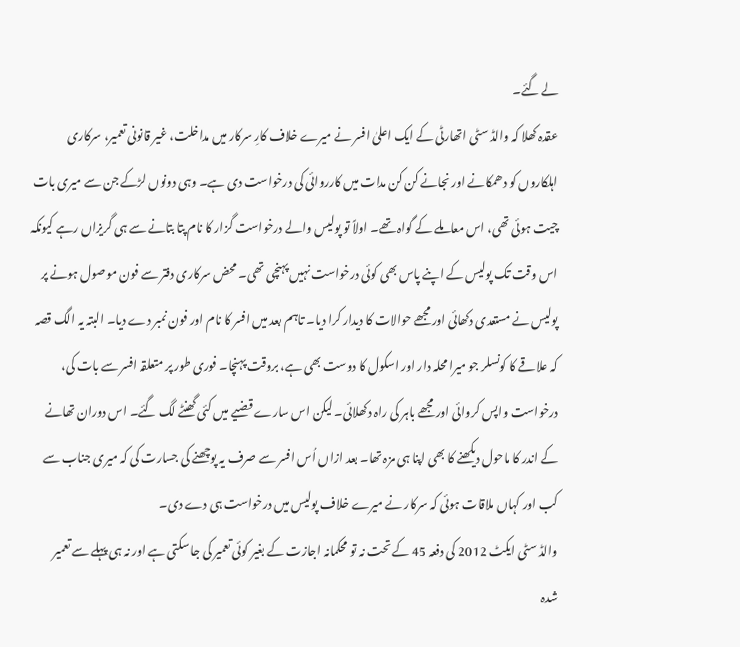لے گئے۔
عقدہ کھلا کہ والڈ سٹی اتھارٹی کے ایک اعلیٰ افسر نے میرے خلاف کارِ سرکار میں مداخلت، غیر قانونی تعمیر، سرکاری اہلکاروں کو دھمکانے اور نجانے کن کن مدات میں کارروائی کی درخواست دی ہے۔ وہی دونوں لڑکے جن سے میری بات چیت ہوئی تھی، اس معاملے کے گواہ تھے۔ اولاً تو پولیس والے درخواست گزار کا نام پتا بتانے سے ہی گریزاں رہے کیونکہ اس وقت تک پولیس کے اپنے پاس بھی کوئی درخواست نہیں پہنچی تھی۔ محض سرکاری دفتر سے فون موصول ہونے پر پولیس نے مستعدی دکھائی اور مجھے حوالات کا دیدار کرا دیا۔ تاہم بعد میں افسر کا نام اور فون نمبر دے دیا۔ البتہ یہ الگ قصہ کہ علاقے کا کونسلر جو میرا محلہ دار اور اسکول کا دوست بھی ہے، بروقت پہنچا۔ فوری طور پر متعلقہ افسر سے بات کی، درخواست واپس کروائی اور مجھے باہر کی راہ دکھلائی۔ لیکن اس سارے قضیے میں کئی گھنٹے لگ گئے۔ اس دوران تھانے کے اندر کا ماحول دیکھنے کا بھی اپنا ہی مزہ تھا۔ بعد ازاں اُس افسر سے صرف یہ پوچھنے کی جسارت کی کہ میری جناب سے کب اور کہاں ملاقات ہوئی کہ سرکار نے میرے خلاف پولیس میں درخواست ہی دے دی۔
والڈ سٹی ایکٹ 2012 کی دفعہ 45 کے تحت نہ تو محکمانہ اجازت کے بغیر کوئی تعمیر کی جا سکتی ہے اور نہ ہی پہلے سے تعمیر شدہ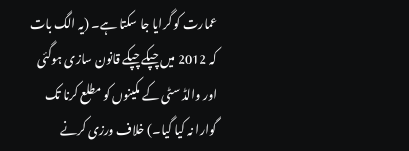عمارت کو گرایا جا سکتا ہے۔ (یہ الگ بات کہ 2012 میں چپکے چپکے قانون سازی ہوگئی اور والڈ سٹی کے مکینوں کو مطلع کرنا تک گوارا نہ کیا گیا۔) خلاف ورزی کرنے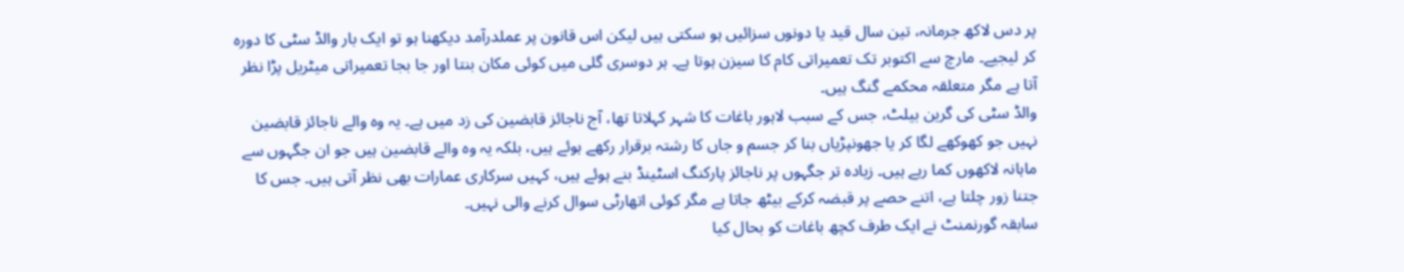پر دس لاکھ جرمانہ، تین سال قید یا دونوں سزائیں ہو سکتی ہیں لیکن اس قانون پر عملدرآمد دیکھنا ہو تو ایک بار والڈ سٹی کا دورہ کر لیجیے۔ مارچ سے اکتوبر تک تعمیراتی کام کا سیزن ہوتا ہے۔ ہر دوسری گلی میں کوئی مکان بنتا اور جا بجا تعمیراتی میٹریل پڑا نظر آتا ہے مگر متعلقہ محکمے گنگ ہیں۔
والڈ سٹی کی گرین بیلٹ، جس کے سبب لاہور باغات کا شہر کہلاتا تھا، آج ناجائز قابضین کی زد میں ہے۔ یہ وہ والے ناجائز قابضین نہیں جو کھوکھے لگا کر یا جھونپڑیاں بنا کر جسم و جاں کا رشتہ برقرار رکھے ہوئے ہیں، بلکہ یہ وہ والے قابضین ہیں جو ان جگہوں سے ماہانہ لاکھوں کما رہے ہیں۔ زیادہ تر جگہوں پر ناجائز پارکنگ اسٹینڈ بنے ہوئے ہیں، کہیں سرکاری عمارات بھی نظر آتی ہیں۔ جس کا جتنا زور چلتا ہے، اتنے حصے پر قبضہ کرکے بیٹھ جاتا ہے مگر کوئی اتھارٹی سوال کرنے والی نہیں۔
سابقہ گورنمنٹ نے ایک طرف کچھ باغات کو بحال کیا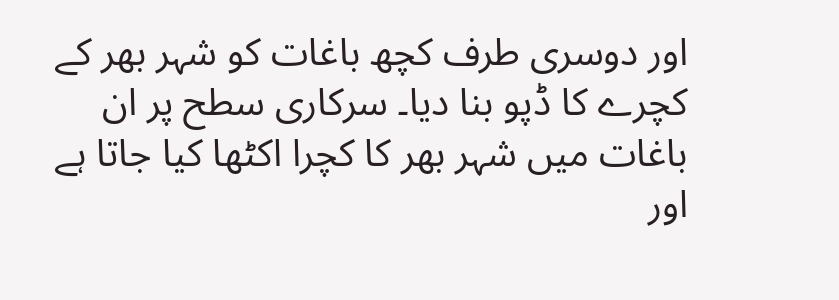اور دوسری طرف کچھ باغات کو شہر بھر کے کچرے کا ڈپو بنا دیا۔ سرکاری سطح پر ان باغات میں شہر بھر کا کچرا اکٹھا کیا جاتا ہے اور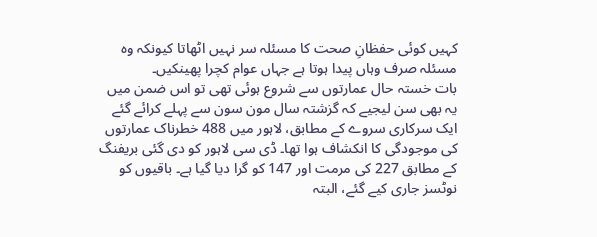کہیں کوئی حفظانِ صحت کا مسئلہ سر نہیں اٹھاتا کیونکہ وہ مسئلہ صرف وہاں پیدا ہوتا ہے جہاں عوام کچرا پھینکیں۔
بات خستہ حال عمارتوں سے شروع ہوئی تھی تو اس ضمن میں یہ بھی سن لیجیے کہ گزشتہ سال مون سون سے پہلے کرائے گئے ایک سرکاری سروے کے مطابق، لاہور میں 488 خطرناک عمارتوں کی موجودگی کا انکشاف ہوا تھا۔ ڈی سی لاہور کو دی گئی بریفنگ کے مطابق 227 کی مرمت اور 147 کو گرا دیا گیا ہے۔ باقیوں کو نوٹسز جاری کیے گئے، البتہ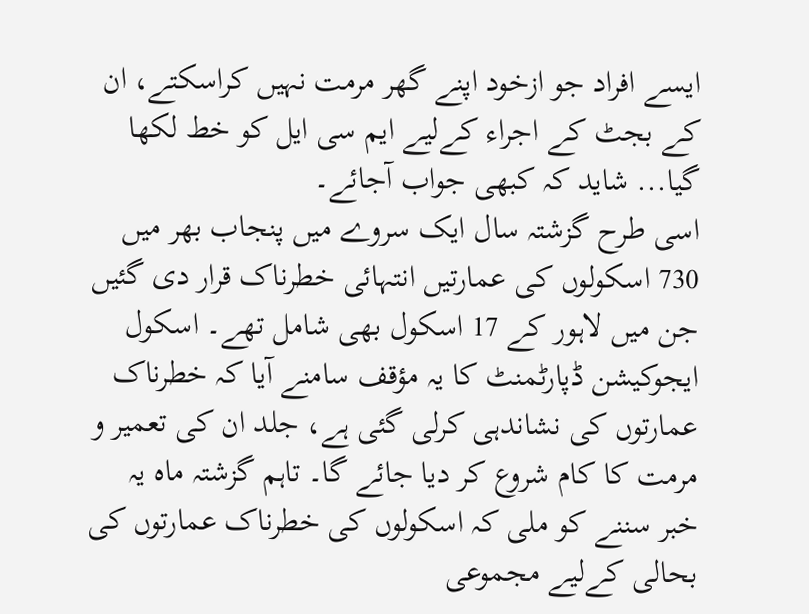ایسے افراد جو ازخود اپنے گھر مرمت نہیں کراسکتے، ان کے بجٹ کے اجراء کےلیے ایم سی ایل کو خط لکھا گیا... شاید کہ کبھی جواب آجائے۔
اسی طرح گزشتہ سال ایک سروے میں پنجاب بھر میں 730 اسکولوں کی عمارتیں انتہائی خطرناک قرار دی گئیں جن میں لاہور کے 17 اسکول بھی شامل تھے۔ اسکول ایجوکیشن ڈپارٹمنٹ کا یہ مؤقف سامنے آیا کہ خطرناک عمارتوں کی نشاندہی کرلی گئی ہے، جلد ان کی تعمیر و مرمت کا کام شروع کر دیا جائے گا۔ تاہم گزشتہ ماہ یہ خبر سننے کو ملی کہ اسکولوں کی خطرناک عمارتوں کی بحالی کےلیے مجموعی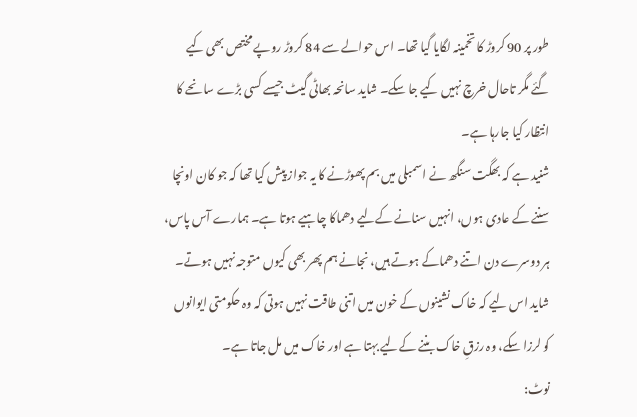طور پر 90 کروڑ کا تخمینہ لگایا گیا تھا۔ اس حوالے سے 84 کروڑ روپے مختص بھی کیے گئے مگر تاحال خرچ نہیں کیے جا سکے۔ شاید سانحہ بھاٹی گیٹ جیسے کسی بڑے سانحے کا انتظار کیا جارہا ہے۔
شنید ہے کہ بھگت سنگھ نے اسمبلی میں بم پھوڑنے کا یہ جواز پیش کیا تھا کہ جو کان اونچا سننے کے عادی ہوں، انہیں سنانے کےلیے دھماکا چاہیے ہوتا ہے۔ ہمارے آس پاس، ہر دوسرے دن اتنے دھماکے ہوتے ہیں، نجانے ہم پھر بھی کیوں متوجہ نہیں ہوتے۔ شاید اس لیے کہ خاک نشینوں کے خون میں اتنی طاقت نہیں ہوتی کہ وہ حکومتی ایوانوں کو لرزا سکے، وہ رزقِ خاک بننے کےلیے بہتا ہے اور خاک میں مل جاتا ہے۔
نوٹ: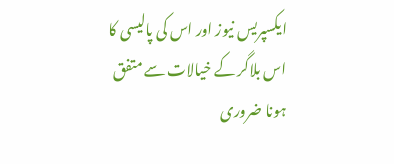ایکسپریس نیوز اور اس کی پالیسی کا اس بلاگر کے خیالات سے متفق ہونا ضروری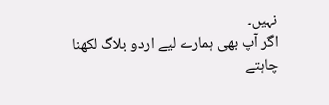نہیں۔
اگر آپ بھی ہمارے لیے اردو بلاگ لکھنا چاہتے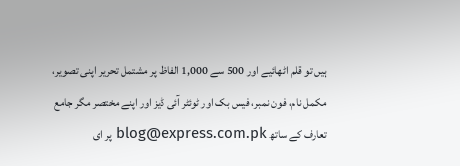ہیں تو قلم اٹھائیے اور 500 سے 1,000 الفاظ پر مشتمل تحریر اپنی تصویر، مکمل نام، فون نمبر، فیس بک اور ٹوئٹر آئی ڈیز اور اپنے مختصر مگر جامع تعارف کے ساتھ blog@express.com.pk پر ای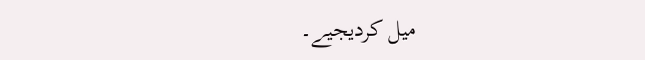میل کردیجیے۔